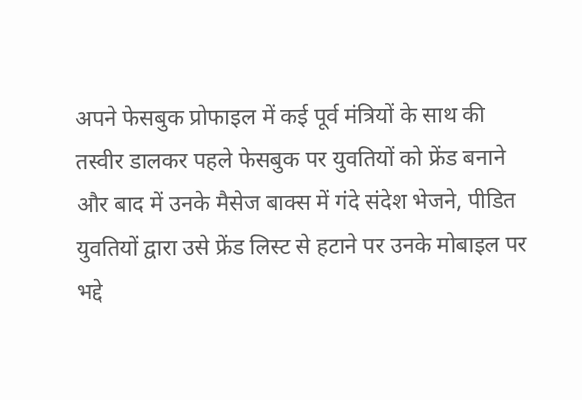अपने फेसबुक प्रोफाइल में कई पूर्व मंत्रियों के साथ की तस्वीर डालकर पहले फेसबुक पर युवतियों को फ्रेंड बनाने और बाद में उनके मैसेज बाक्स में गंदे संदेश भेजने, पीडित युवतियों द्वारा उसे फ्रेंड लिस्ट से हटाने पर उनके मोबाइल पर भद्दे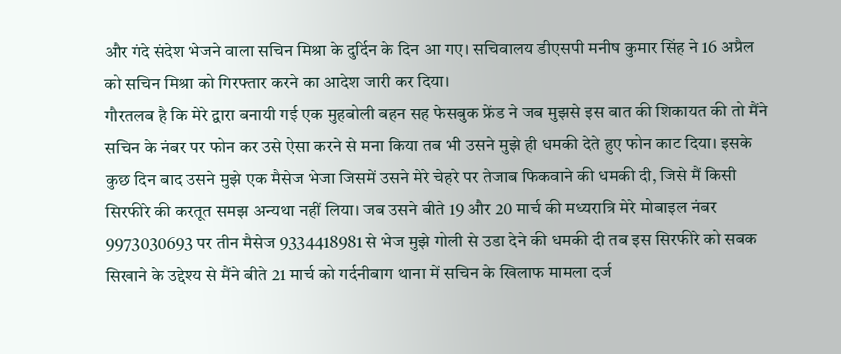और गंदे संदेश भेजने वाला सचिन मिश्रा के दुर्दिन के दिन आ गए। सचिवालय डीएसपी मनीष कुमार सिंह ने 16 अप्रैल को सचिन मिश्रा को गिरफ्तार करने का आदेश जारी कर दिया।
गौरतलब है कि मेरे द्वारा बनायी गई एक मुहबोली बहन सह फेसबुक फ्रेंड ने जब मुझसे इस बात की शिकायत की तो मैंने सचिन के नंबर पर फोन कर उसे ऐसा करने से मना किया तब भी उसने मुझे ही धमकी देते हुए फोन काट दिया। इसके कुछ दिन बाद उसने मुझे एक मैसेज भेजा जिसमें उसने मेरे चेहरे पर तेजाब फिकवाने की धमकी दी, जिसे मैं किसी सिरफीरे की करतूत समझ अन्यथा नहीं लिया। जब उसने बीते 19 और 20 मार्च की मध्यरात्रि मेरे मोबाइल नंबर 9973030693 पर तीन मैसेज 9334418981 से भेज मुझे गोली से उडा देने की धमकी दी तब इस सिरफीरे को सबक सिखाने के उद्देश्य से मैंने बीते 21 मार्च को गर्दनीबाग थाना में सचिन के खिलाफ मामला दर्ज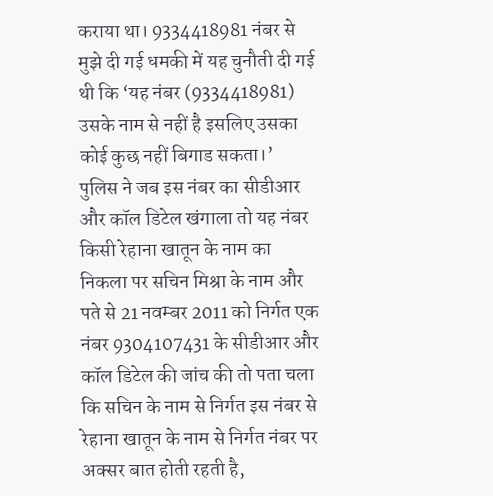कराया था। 9334418981 नंबर से मुझे दी गई धमकी में यह चुनौती दी गई थी कि ‘यह नंबर (9334418981) उसके नाम से नहीं है इसलिए उसका कोई कुछ नहीं बिगाड सकता।’
पुलिस ने जब इस नंबर का सीडीआर और कॉल डिटेल खंगाला तो यह नंबर किसी रेहाना खातून के नाम का निकला पर सचिन मिश्रा के नाम और पते से 21 नवम्बर 2011 को निर्गत एक नंबर 9304107431 के सीडीआर और कॉल डिटेल की जांच की तो पता चला कि सचिन के नाम से निर्गत इस नंबर से रेहाना खातून के नाम से निर्गत नंबर पर अक्सर बात होती रहती है,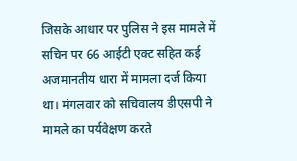जिसके आधार पर पुलिस ने इस मामले में सचिन पर 66 आईटी एक्ट सहित कई अजमानतीय धारा में मामला दर्ज किया था। मंगलवार को सचिवालय डीएसपी ने मामले का पर्यवेक्षण करते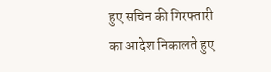हुए सचिन की गिरफ्तारी का आदेश निकालते हुए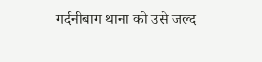गर्दनीबाग थाना को उसे जल्द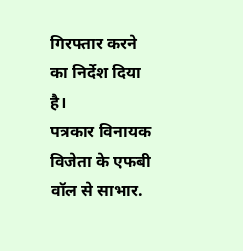गिरफ्तार करने का निर्देश दिया है।
पत्रकार विनायक विजेता के एफबी वॉल से साभार.